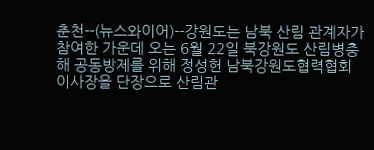춘천--(뉴스와이어)--강원도는 남북 산림 관계자가 참여한 가운데 오는 6월 22일 북강원도 산림병충해 공동방제를 위해 정성헌 남북강원도협력협회 이사장을 단장으로 산림관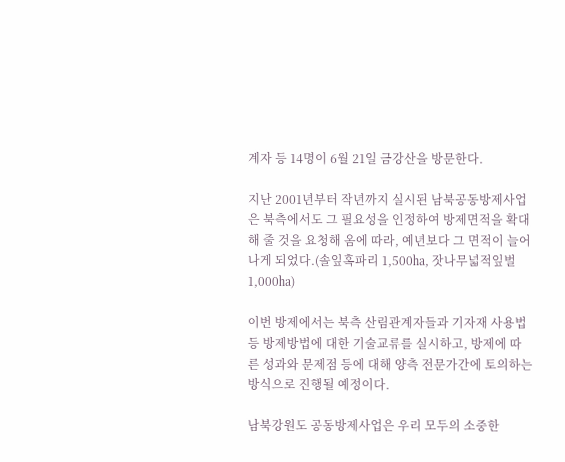계자 등 14명이 6월 21일 금강산을 방문한다.

지난 2001년부터 작년까지 실시된 남북공동방제사업은 북측에서도 그 필요성을 인정하여 방제면적을 확대해 줄 것을 요청해 옴에 따라, 예년보다 그 면적이 늘어나게 되었다.(솔잎혹파리 1,500㏊, 잣나무넓적잎벌 1,000㏊)

이번 방제에서는 북측 산림관계자들과 기자재 사용법 등 방제방법에 대한 기술교류를 실시하고, 방제에 따른 성과와 문제점 등에 대해 양측 전문가간에 토의하는 방식으로 진행될 예정이다.

남북강원도 공동방제사업은 우리 모두의 소중한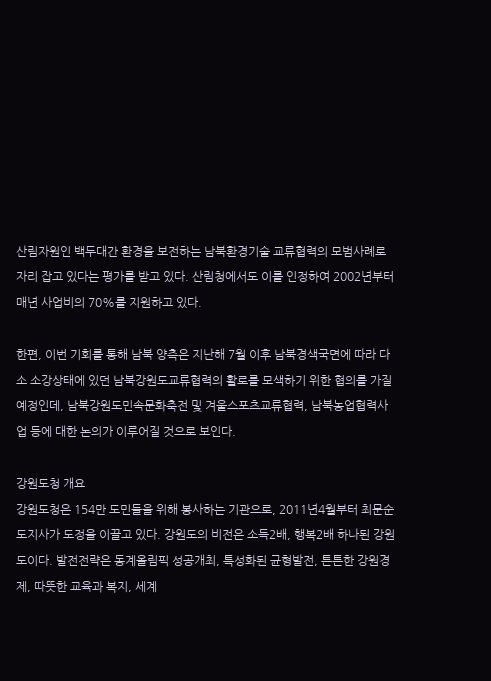산림자원인 백두대간 환경을 보전하는 남북환경기술 교류협력의 모범사례로 자리 잡고 있다는 평가를 받고 있다. 산림청에서도 이를 인정하여 2002년부터 매년 사업비의 70%를 지원하고 있다.

한편, 이번 기회를 통해 남북 양측은 지난해 7월 이후 남북경색국면에 따라 다소 소강상태에 있던 남북강원도교류협력의 활로를 모색하기 위한 협의를 가질 예정인데, 남북강원도민속문화축전 및 겨울스포츠교류협력, 남북농업협력사업 등에 대한 논의가 이루어질 것으로 보인다.

강원도청 개요
강원도청은 154만 도민들을 위해 봉사하는 기관으로, 2011년4월부터 최문순 도지사가 도정을 이끌고 있다. 강원도의 비전은 소득2배, 행복2배 하나된 강원도이다. 발전전략은 동계올림픽 성공개최, 특성화된 균형발전, 튼튼한 강원경제, 따뜻한 교육과 복지, 세계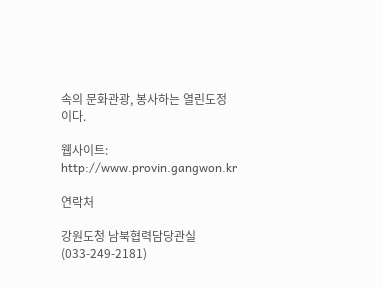속의 문화관광, 봉사하는 열린도정이다.

웹사이트: http://www.provin.gangwon.kr

연락처

강원도청 남북협력담당관실(033-249-2181)